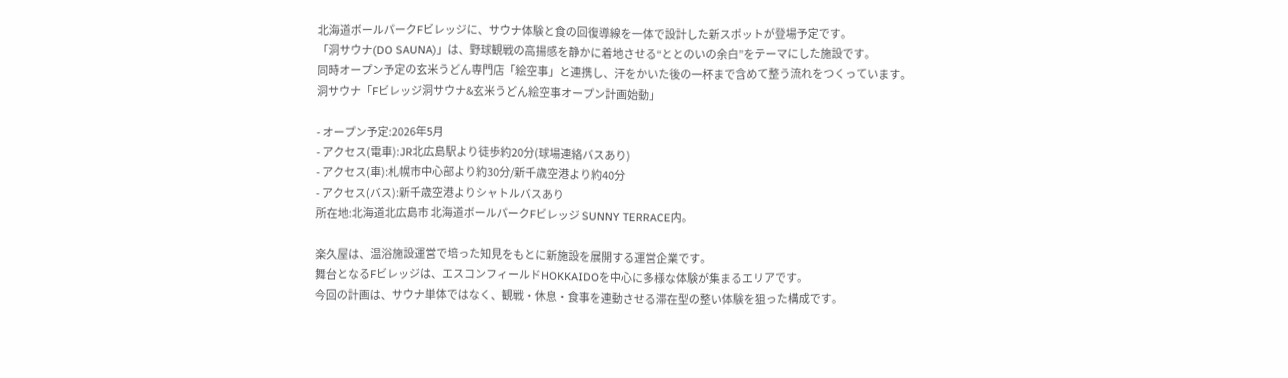北海道ボールパークFビレッジに、サウナ体験と食の回復導線を一体で設計した新スポットが登場予定です。
「洞サウナ(DO SAUNA)」は、野球観戦の高揚感を静かに着地させる“ととのいの余白”をテーマにした施設です。
同時オープン予定の玄米うどん専門店「絵空事」と連携し、汗をかいた後の一杯まで含めて整う流れをつくっています。
洞サウナ「Fビレッジ洞サウナ&玄米うどん絵空事オープン計画始動」

- オープン予定:2026年5月
- アクセス(電車):JR北広島駅より徒歩約20分(球場連絡バスあり)
- アクセス(車):札幌市中心部より約30分/新千歳空港より約40分
- アクセス(バス):新千歳空港よりシャトルバスあり
所在地:北海道北広島市 北海道ボールパークFビレッジ SUNNY TERRACE内。

楽久屋は、温浴施設運営で培った知見をもとに新施設を展開する運営企業です。
舞台となるFビレッジは、エスコンフィールドHOKKAIDOを中心に多様な体験が集まるエリアです。
今回の計画は、サウナ単体ではなく、観戦・休息・食事を連動させる滞在型の整い体験を狙った構成です。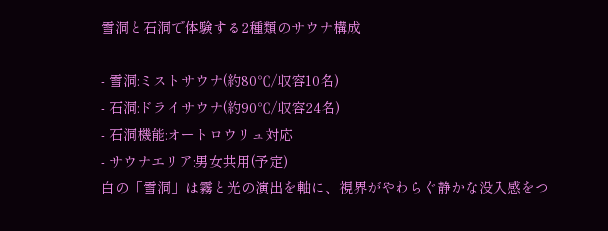雪洞と石洞で体験する2種類のサウナ構成

- 雪洞:ミストサウナ(約80℃/収容10名)
- 石洞:ドライサウナ(約90℃/収容24名)
- 石洞機能:オートロウリュ対応
- サウナエリア:男女共用(予定)
白の「雪洞」は霧と光の演出を軸に、視界がやわらぐ静かな没入感をつ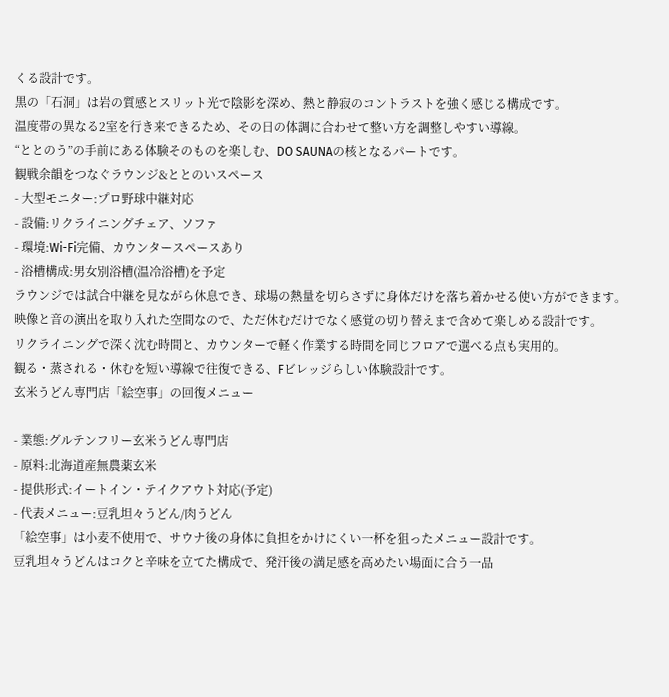くる設計です。
黒の「石洞」は岩の質感とスリット光で陰影を深め、熱と静寂のコントラストを強く感じる構成です。
温度帯の異なる2室を行き来できるため、その日の体調に合わせて整い方を調整しやすい導線。
“ととのう”の手前にある体験そのものを楽しむ、DO SAUNAの核となるパートです。
観戦余韻をつなぐラウンジ&ととのいスペース
- 大型モニター:プロ野球中継対応
- 設備:リクライニングチェア、ソファ
- 環境:Wi-Fi完備、カウンタースペースあり
- 浴槽構成:男女別浴槽(温冷浴槽)を予定
ラウンジでは試合中継を見ながら休息でき、球場の熱量を切らさずに身体だけを落ち着かせる使い方ができます。
映像と音の演出を取り入れた空間なので、ただ休むだけでなく感覚の切り替えまで含めて楽しめる設計です。
リクライニングで深く沈む時間と、カウンターで軽く作業する時間を同じフロアで選べる点も実用的。
観る・蒸される・休むを短い導線で往復できる、Fビレッジらしい体験設計です。
玄米うどん専門店「絵空事」の回復メニュー

- 業態:グルテンフリー玄米うどん専門店
- 原料:北海道産無農薬玄米
- 提供形式:イートイン・テイクアウト対応(予定)
- 代表メニュー:豆乳坦々うどん/肉うどん
「絵空事」は小麦不使用で、サウナ後の身体に負担をかけにくい一杯を狙ったメニュー設計です。
豆乳坦々うどんはコクと辛味を立てた構成で、発汗後の満足感を高めたい場面に合う一品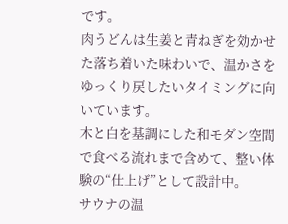です。
肉うどんは生姜と青ねぎを効かせた落ち着いた味わいで、温かさをゆっくり戻したいタイミングに向いています。
木と白を基調にした和モダン空間で食べる流れまで含めて、整い体験の“仕上げ”として設計中。
サウナの温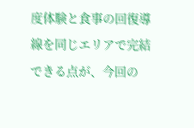度体験と食事の回復導線を同じエリアで完結できる点が、今回の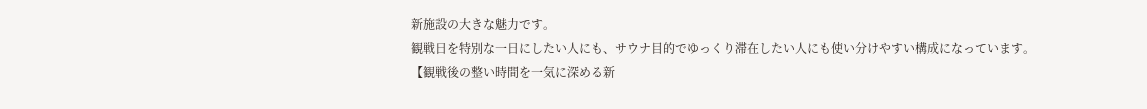新施設の大きな魅力です。
観戦日を特別な一日にしたい人にも、サウナ目的でゆっくり滞在したい人にも使い分けやすい構成になっています。
【観戦後の整い時間を一気に深める新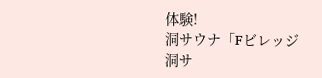体験!
洞サウナ「Fビレッジ洞サ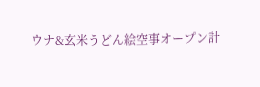ウナ&玄米うどん絵空事オープン計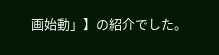画始動」】の紹介でした。